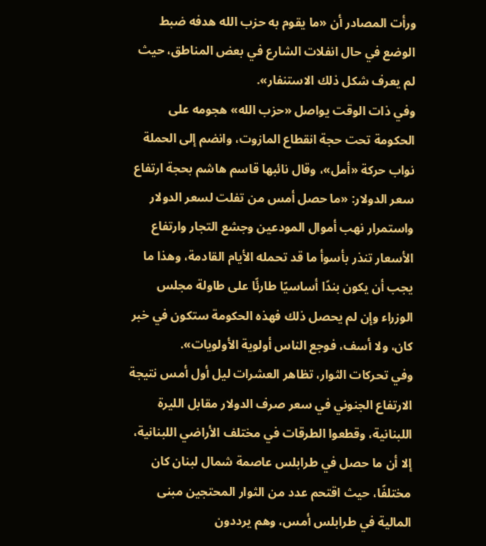ورأت المصادر أن «ما يقوم به حزب الله هدفه ضبط الوضع في حال انفلات الشارع في بعض المناطق، حيث لم يعرف شكل ذلك الاستنفار».
وفي ذات الوقت يواصل «حزب الله» هجومه على الحكومة تحت حجة انقطاع المازوت، وانضم إلى الحملة نواب حركة «أمل»، وقال نائبها قاسم هاشم بحجة ارتفاع سعر الدولار: «ما حصل أمس من تفلت لسعر الدولار واستمرار نهب أموال المودعين وجشع التجار وارتفاع الأسعار تنذر بأسوأ ما قد تحمله الأيام القادمة، وهذا ما يجب أن يكون بندًا أساسيًا طارئًا على طاولة مجلس الوزراء وإن لم يحصل ذلك فهذه الحكومة ستكون في خبر كان، ولا أسف، فوجع الناس أولوية الأولويات».
وفي تحركات الثوار، تظاهر العشرات ليل أول أمس نتيجة الارتفاع الجنوني في سعر صرف الدولار مقابل الليرة اللبنانية، وقطعوا الطرقات في مختلف الأراضي اللبنانية، إلا أن ما حصل في طرابلس عاصمة شمال لبنان كان مختلفًا، حيث اقتحم عدد من الثوار المحتجين مبنى المالية في طرابلس أمس، وهم يرددون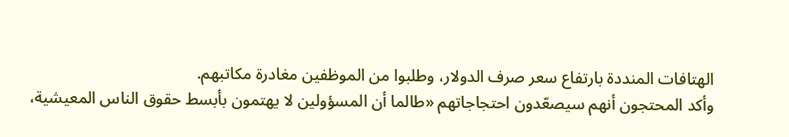الهتافات المنددة بارتفاع سعر صرف الدولار، وطلبوا من الموظفين مغادرة مكاتبهم.
وأكد المحتجون أنهم سيصعّدون احتجاجاتهم «طالما أن المسؤولين لا يهتمون بأبسط حقوق الناس المعيشية،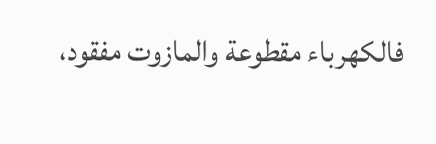فالكهرباء مقطوعة والمازوت مفقود،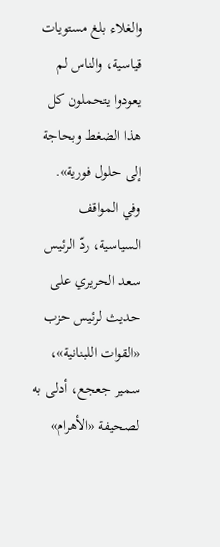والغلاء بلغ مستويات قياسية، والناس لم يعودوا يتحملون كل هذا الضغط وبحاجة إلى حلول فورية».
وفي المواقف السياسية، ردّ الرئيس سعد الحريري على حديث لرئيس حزب «القوات اللبنانية»، سمير جعجع، أدلى به لصحيفة «الأهرام»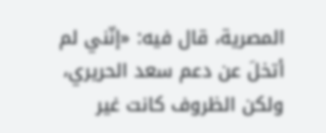المصرية، قال فيه: «إنّني لم أتخلَ عن دعم سعد الحريري، ولكن الظروف كانت غير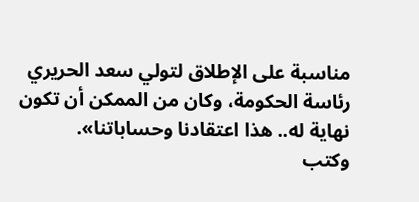مناسبة على الإطلاق لتولي سعد الحريري رئاسة الحكومة، وكان من الممكن أن تكون نهاية له.. هذا اعتقادنا وحساباتنا».
وكتب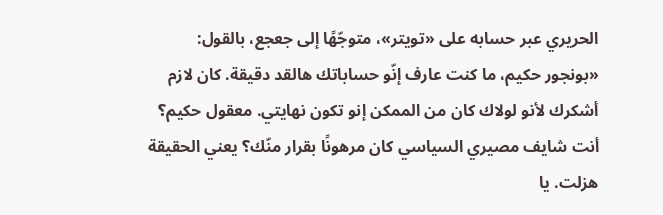الحريري عبر حسابه على «تويتر»، متوجّهًا إلى جعجع، بالقول: «بونجور حكيم، ما كنت عارف إنّو حساباتك هالقد دقيقة. كان لازم أشكرك لأنو لولاك كان من الممكن إنو تكون نهايتي. معقول حكيم؟ أنت شايف مصيري السياسي كان مرهونًا بقرار منّك؟ يعني الحقيقة هزلت. يا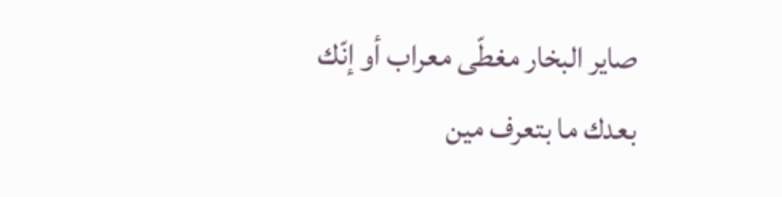صاير البخار مغطّى معراب أو إنّك بعدك ما بتعرف مين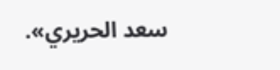سعد الحريري».